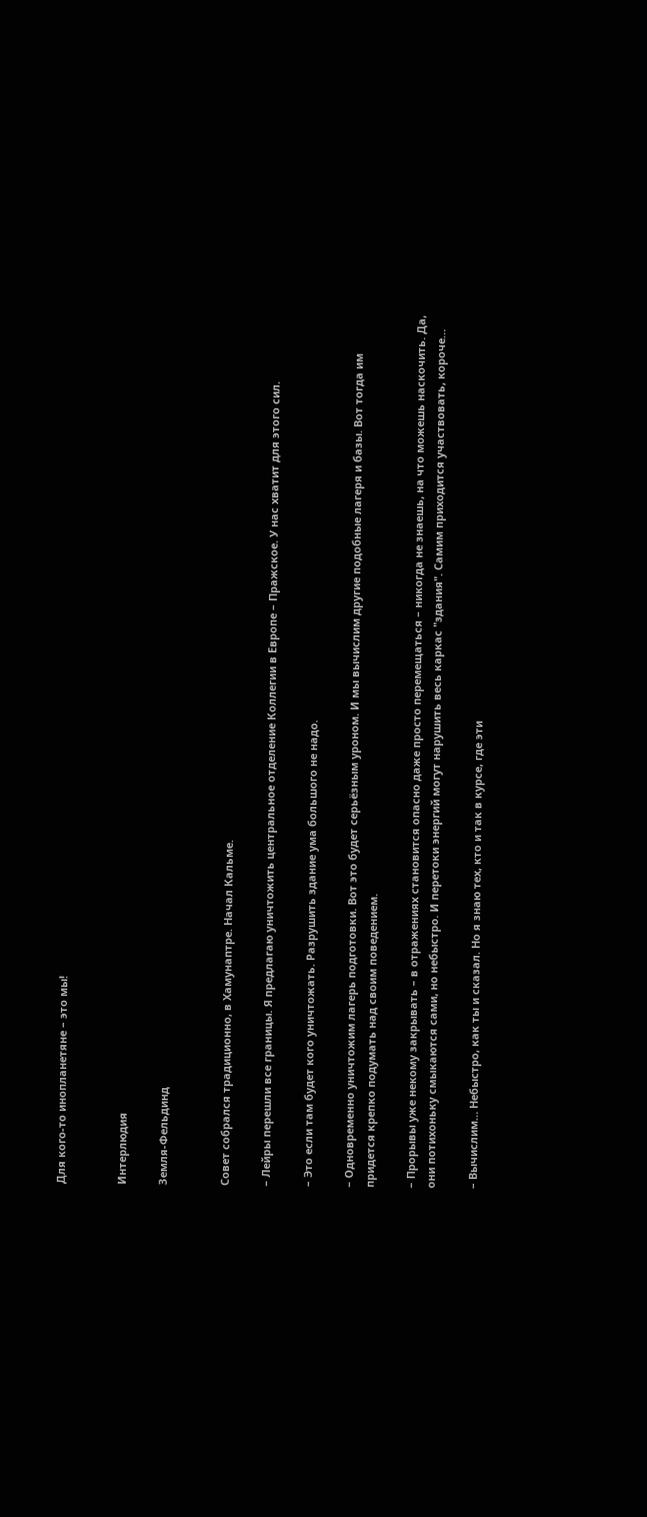Для кого-то инопланетяне – это мы!


Интерлюдия

Земля-Фельдинд


Совет собрался традиционно, в Хамунаптре. Начал Кальме.

– Лейры перешли все границы. Я предлагаю уничтожить центральное отделение Коллегии в Европе – Пражское. У нас хватит для этого сил.

– Это если там будет кого уничтожать. Разрушить здание ума большого не надо.

– Одновременно уничтожим лагерь подготовки. Вот это будет серьёзным уроном. И мы вычислим другие подобные лагеря и базы. Вот тогда им придется крепко подумать над своим поведением.

– Прорывы уже некому закрывать – в отражениях становится опасно даже просто перемещаться – никогда не знаешь, на что можешь наскочить. Да, они потихоньку смыкаются сами, но небыстро. И перетоки энергий могут нарушить весь каркас "здания". Самим приходится участвовать, короче…

– Вычислим… Небыстро, как ты и сказал. Но я знаю тех, кто и так в курсе, где эти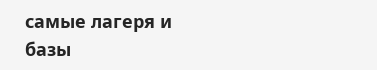самые лагеря и базы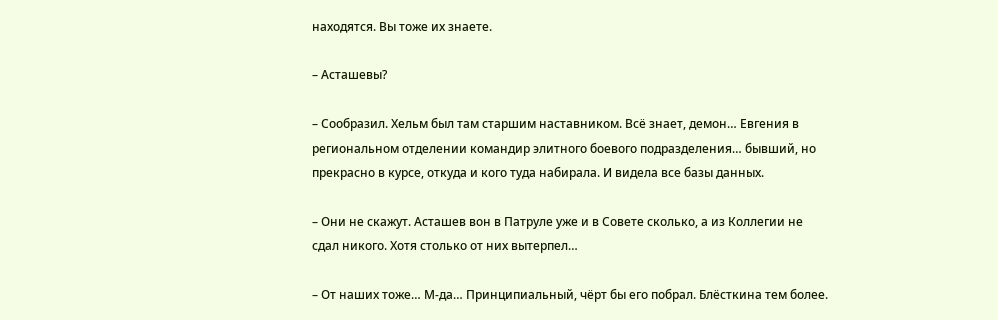находятся. Вы тоже их знаете.

– Асташевы?

– Сообразил. Хельм был там старшим наставником. Всё знает, демон… Евгения в региональном отделении командир элитного боевого подразделения… бывший, но прекрасно в курсе, откуда и кого туда набирала. И видела все базы данных.

– Они не скажут. Асташев вон в Патруле уже и в Совете сколько, а из Коллегии не сдал никого. Хотя столько от них вытерпел…

– От наших тоже… М-да… Принципиальный, чёрт бы его побрал. Блёсткина тем более.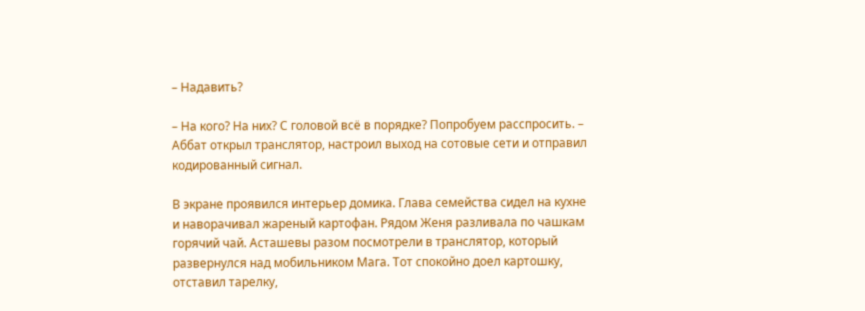– Надавить?

– На кого? На них? С головой всё в порядке? Попробуем расспросить. – Аббат открыл транслятор, настроил выход на сотовые сети и отправил кодированный сигнал.

В экране проявился интерьер домика. Глава семейства сидел на кухне и наворачивал жареный картофан. Рядом Женя разливала по чашкам горячий чай. Асташевы разом посмотрели в транслятор, который развернулся над мобильником Мага. Тот спокойно доел картошку, отставил тарелку,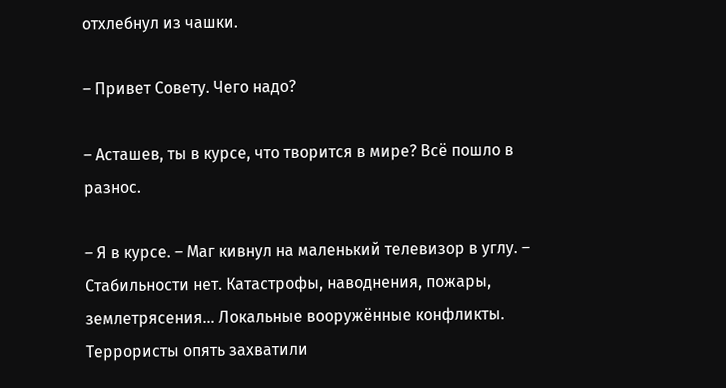отхлебнул из чашки.

– Привет Совету. Чего надо?

– Асташев, ты в курсе, что творится в мире? Всё пошло в разнос.

– Я в курсе. – Маг кивнул на маленький телевизор в углу. – Стабильности нет. Катастрофы, наводнения, пожары, землетрясения… Локальные вооружённые конфликты. Террористы опять захватили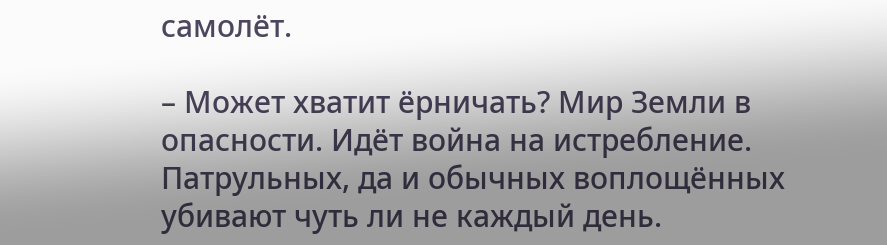самолёт.

– Может хватит ёрничать? Мир Земли в опасности. Идёт война на истребление. Патрульных, да и обычных воплощённых убивают чуть ли не каждый день.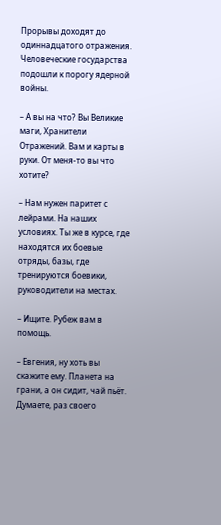Прорывы доходят до одиннадцатого отражения. Человеческие государства подошли к порогу ядерной войны.

– А вы на что? Вы Великие маги, Хранители Отражений. Вам и карты в руки. От меня-то вы что хотите?

– Нам нужен паритет с лейрами. На наших условиях. Ты же в курсе, где находятся их боевые отряды, базы, где тренируются боевики, руководители на местах.

– Ищите. Рубеж вам в помощь.

– Евгения, ну хоть вы скажите ему. Планета на грани, а он сидит, чай пьёт. Думаете, раз своего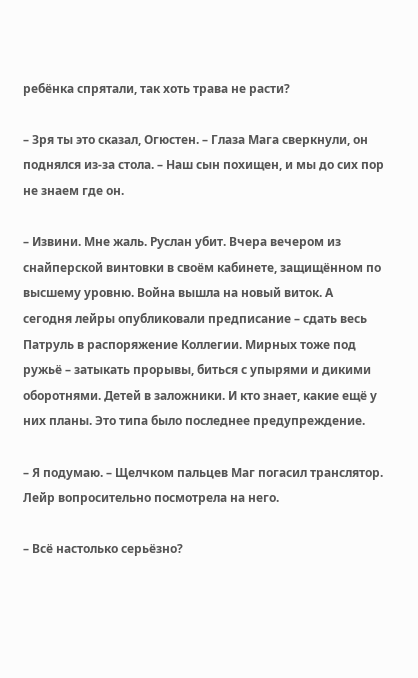ребёнка спрятали, так хоть трава не расти?

– Зря ты это сказал, Огюстен. – Глаза Мага сверкнули, он поднялся из-за стола. – Наш сын похищен, и мы до сих пор не знаем где он.

– Извини. Мне жаль. Руслан убит. Вчера вечером из снайперской винтовки в своём кабинете, защищённом по высшему уровню. Война вышла на новый виток. А сегодня лейры опубликовали предписание – сдать весь Патруль в распоряжение Коллегии. Мирных тоже под ружьё – затыкать прорывы, биться с упырями и дикими оборотнями. Детей в заложники. И кто знает, какие ещё у них планы. Это типа было последнее предупреждение.

– Я подумаю. – Щелчком пальцев Маг погасил транслятор. Лейр вопросительно посмотрела на него.

– Всё настолько серьёзно?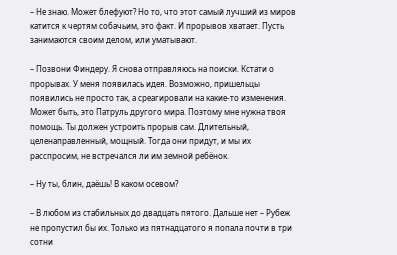– Не знаю. Может блефуют? Но то, что этот самый лучший из миров катится к чертям собачьим, это факт. И прорывов хватает. Пусть занимаются своим делом, или уматывают.

– Позвони Финдеру. Я снова отправляюсь на поиски. Кстати о прорывах. У меня появилась идея. Возможно, пришельцы появились не просто так, а среагировали на какие-то изменения. Может быть, это Патруль другого мира. Поэтому мне нужна твоя помощь. Ты должен устроить прорыв сам. Длительный, целенаправленный, мощный. Тогда они придут, и мы их расспросим, не встречался ли им земной ребёнок.

– Ну ты, блин, даёшь! В каком осевом?

– В любом из стабильных до двадцать пятого. Дальше нет – Рубеж не пропустил бы их. Только из пятнадцатого я попала почти в три сотни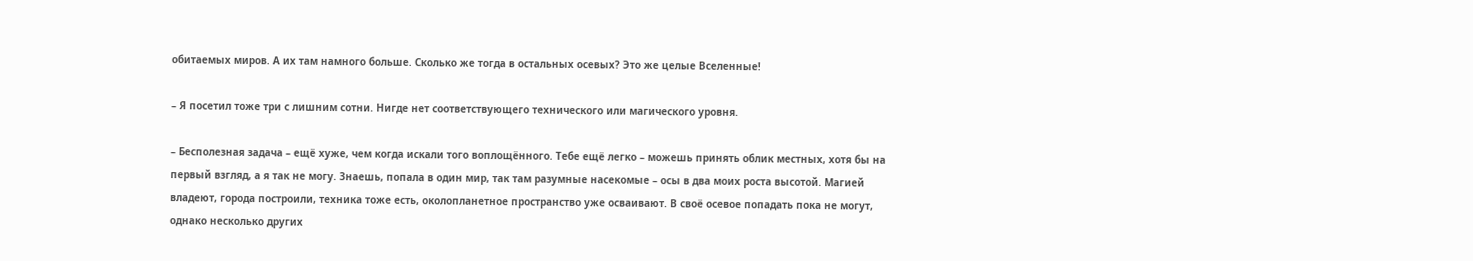обитаемых миров. А их там намного больше. Сколько же тогда в остальных осевых? Это же целые Вселенные!

– Я посетил тоже три с лишним сотни. Нигде нет соответствующего технического или магического уровня.

– Бесполезная задача – ещё хуже, чем когда искали того воплощённого. Тебе ещё легко – можешь принять облик местных, хотя бы на первый взгляд, а я так не могу. Знаешь, попала в один мир, так там разумные насекомые – осы в два моих роста высотой. Магией владеют, города построили, техника тоже есть, околопланетное пространство уже осваивают. В своё осевое попадать пока не могут, однако несколько других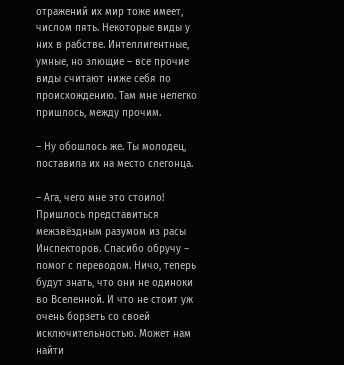отражений их мир тоже имеет, числом пять. Некоторые виды у них в рабстве. Интеллигентные, умные, но злющие – все прочие виды считают ниже себя по происхождению. Там мне нелегко пришлось, между прочим.

– Ну обошлось же. Ты молодец, поставила их на место слегонца.

– Ага, чего мне это стоило! Пришлось представиться межзвёздным разумом из расы Инспекторов. Спасибо обручу – помог с переводом. Ничо, теперь будут знать, что они не одиноки во Вселенной. И что не стоит уж очень борзеть со своей исключительностью. Может нам найти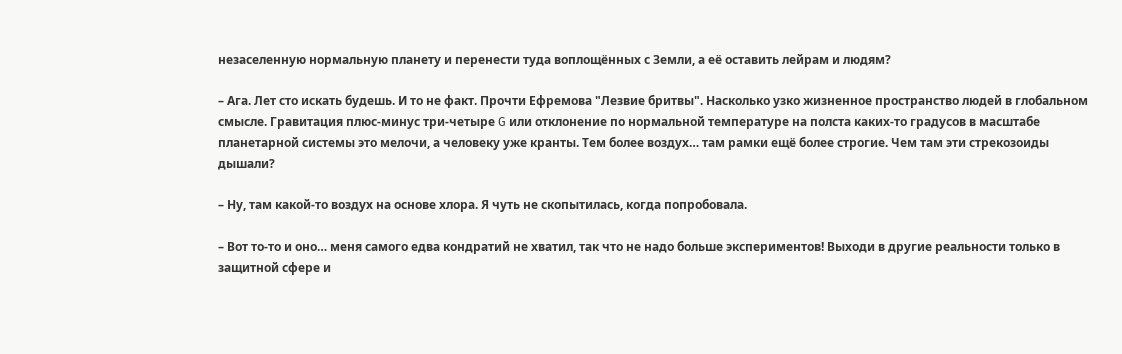незаселенную нормальную планету и перенести туда воплощённых с Земли, а её оставить лейрам и людям?

– Ага. Лет сто искать будешь. И то не факт. Прочти Ефремова "Лезвие бритвы". Насколько узко жизненное пространство людей в глобальном смысле. Гравитация плюс-минус три-четыре G или отклонение по нормальной температуре на полста каких-то градусов в масштабе планетарной системы это мелочи, а человеку уже кранты. Тем более воздух… там рамки ещё более строгие. Чем там эти стрекозоиды дышали?

– Ну, там какой-то воздух на основе хлора. Я чуть не скопытилась, когда попробовала.

– Вот то-то и оно… меня самого едва кондратий не хватил, так что не надо больше экспериментов! Выходи в другие реальности только в защитной сфере и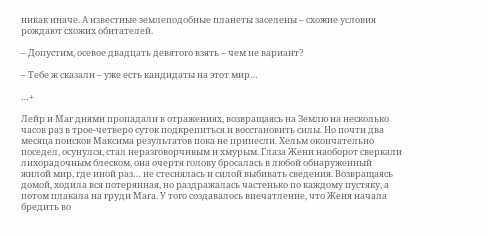никак иначе. А известные землеподобные планеты заселены – схожие условия рождают схожих обитателей.

– Допустим, осевое двадцать девятого взять – чем не вариант?

– Тебе ж сказали – уже есть кандидаты на этот мир…

…+

Лейр и Маг днями пропадали в отражениях, возвращаясь на Землю на несколько часов раз в трое-четверо суток подкрепиться и восстановить силы. Но почти два месяца поисков Максима результатов пока не принесли. Хельм окончательно поседел, осунулся, стал неразговорчивым и хмурым. Глаза Жени наоборот сверкали лихорадочным блеском, она очертя голову бросалась в любой обнаруженный жилой мир, где иной раз… не стеснялась и силой выбивать сведения. Возвращаясь домой, ходила вся потерянная, но раздражалась частенько по каждому пустяку, а потом плакала на груди Мага. У того создавалось впечатление, что Женя начала бредить во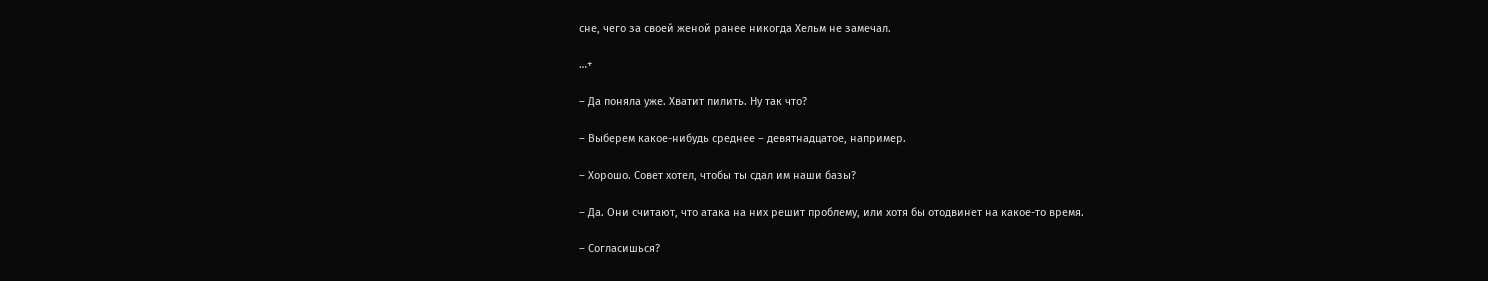сне, чего за своей женой ранее никогда Хельм не замечал.

…+

– Да поняла уже. Хватит пилить. Ну так что?

– Выберем какое-нибудь среднее – девятнадцатое, например.

– Хорошо. Совет хотел, чтобы ты сдал им наши базы?

– Да. Они считают, что атака на них решит проблему, или хотя бы отодвинет на какое-то время.

– Согласишься?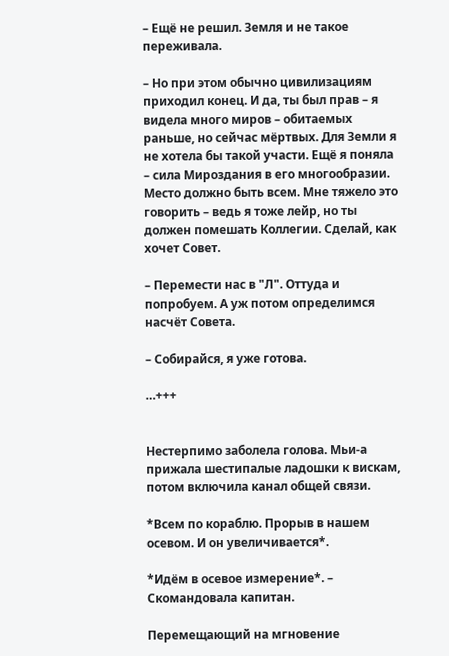– Ещё не решил. Земля и не такое переживала.

– Но при этом обычно цивилизациям приходил конец. И да, ты был прав – я видела много миров – обитаемых раньше, но сейчас мёртвых. Для Земли я не хотела бы такой участи. Ещё я поняла – сила Мироздания в его многообразии. Место должно быть всем. Мне тяжело это говорить – ведь я тоже лейр, но ты должен помешать Коллегии. Сделай, как хочет Совет.

– Перемести нас в "Л". Оттуда и попробуем. А уж потом определимся насчёт Совета.

– Собирайся, я уже готова.

…+++


Нестерпимо заболела голова. Мьи-а прижала шестипалые ладошки к вискам, потом включила канал общей связи.

*Всем по кораблю. Прорыв в нашем осевом. И он увеличивается*.

*Идём в осевое измерение*. – Скомандовала капитан.

Перемещающий на мгновение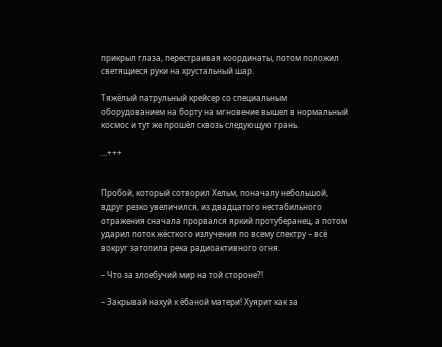прикрыл глаза, перестраивая координаты, потом положил светящиеся руки на хрустальный шар.

Тяжёлый патрульный крейсер со специальным оборудованием на борту на мгновение вышел в нормальный космос и тут же прошёл сквозь следующую грань.

…+++


Пробой, который сотворил Хельм, поначалу небольшой, вдруг резко увеличился, из двадцатого нестабильного отражения сначала прорвался яркий протуберанец, а потом ударил поток жёсткого излучения по всему спектру – всё вокруг затопила река радиоактивного огня.

– Что за злоебучий мир на той стороне?!

– Закрывай нахуй к ёбаной матери! Хуярит как за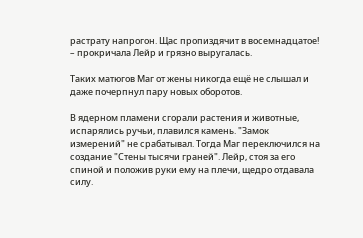растрату напрогон. Щас пропиздячит в восемнадцатое! – прокричала Лейр и грязно выругалась.

Таких матюгов Маг от жены никогда ещё не слышал и даже почерпнул пару новых оборотов.

В ядерном пламени сгорали растения и животные, испарялись ручьи, плавился камень. "Замок измерений" не срабатывал. Тогда Маг переключился на создание "Стены тысячи граней". Лейр, стоя за его спиной и положив руки ему на плечи, щедро отдавала силу.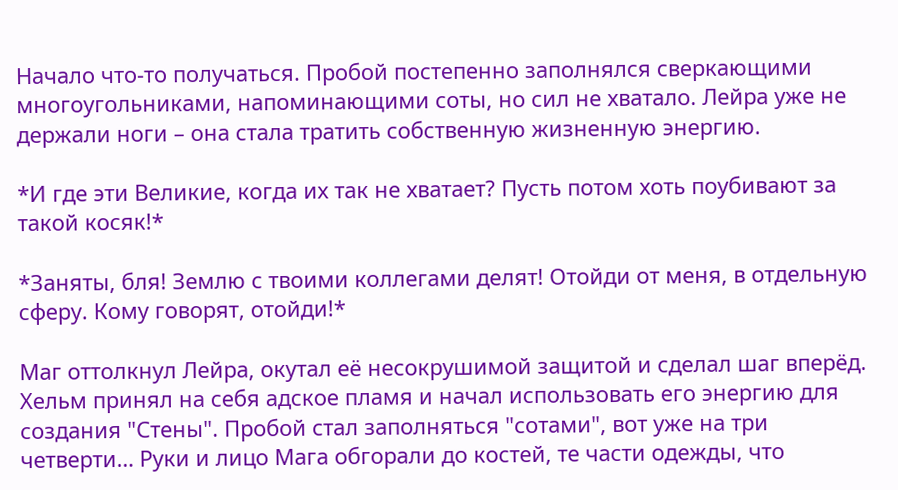Начало что-то получаться. Пробой постепенно заполнялся сверкающими многоугольниками, напоминающими соты, но сил не хватало. Лейра уже не держали ноги – она стала тратить собственную жизненную энергию.

*И где эти Великие, когда их так не хватает? Пусть потом хоть поубивают за такой косяк!*

*Заняты, бля! Землю с твоими коллегами делят! Отойди от меня, в отдельную сферу. Кому говорят, отойди!*

Маг оттолкнул Лейра, окутал её несокрушимой защитой и сделал шаг вперёд. Хельм принял на себя адское пламя и начал использовать его энергию для создания "Стены". Пробой стал заполняться "сотами", вот уже на три четверти… Руки и лицо Мага обгорали до костей, те части одежды, что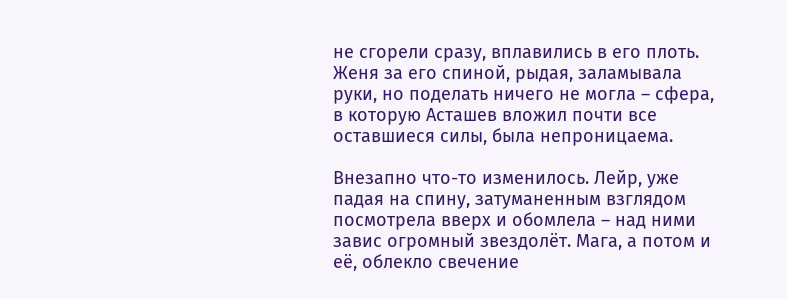не сгорели сразу, вплавились в его плоть. Женя за его спиной, рыдая, заламывала руки, но поделать ничего не могла – сфера, в которую Асташев вложил почти все оставшиеся силы, была непроницаема.

Внезапно что-то изменилось. Лейр, уже падая на спину, затуманенным взглядом посмотрела вверх и обомлела – над ними завис огромный звездолёт. Мага, а потом и её, облекло свечение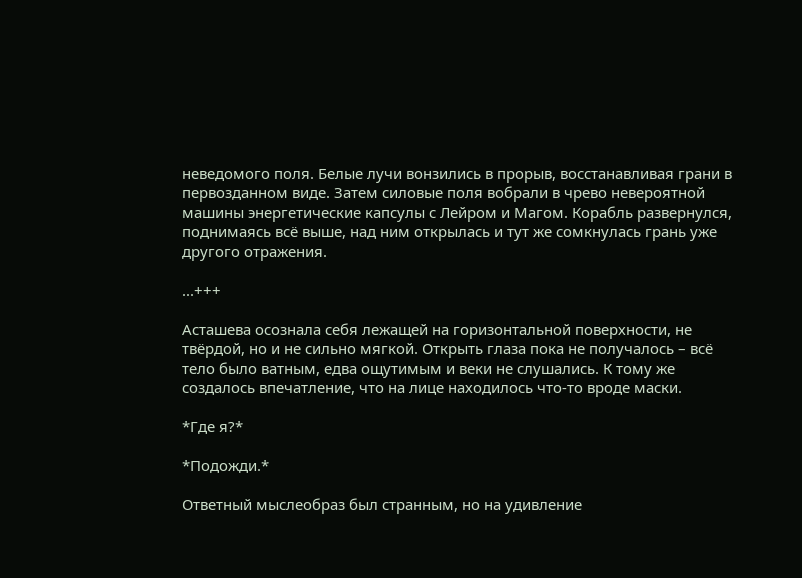неведомого поля. Белые лучи вонзились в прорыв, восстанавливая грани в первозданном виде. Затем силовые поля вобрали в чрево невероятной машины энергетические капсулы с Лейром и Магом. Корабль развернулся, поднимаясь всё выше, над ним открылась и тут же сомкнулась грань уже другого отражения.

...+++

Асташева осознала себя лежащей на горизонтальной поверхности, не твёрдой, но и не сильно мягкой. Открыть глаза пока не получалось – всё тело было ватным, едва ощутимым и веки не слушались. К тому же создалось впечатление, что на лице находилось что-то вроде маски.

*Где я?*

*Подожди.*

Ответный мыслеобраз был странным, но на удивление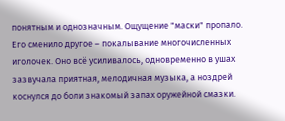понятным и однозначным. Ощущение "маски" пропало. Его сменило другое – покалывание многочисленных иголочек. Оно всё усиливалось, одновременно в ушах зазвучала приятная, мелодичная музыка, а ноздрей коснулся до боли знакомый запах оружейной смазки.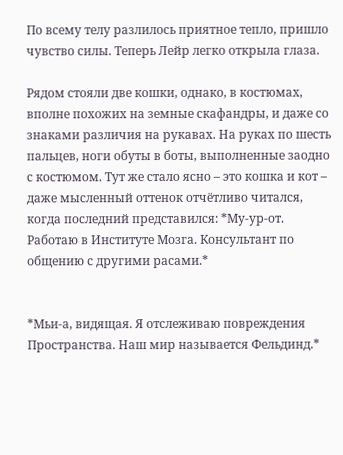По всему телу разлилось приятное тепло, пришло чувство силы. Теперь Лейр легко открыла глаза.

Рядом стояли две кошки, однако, в костюмах, вполне похожих на земные скафандры, и даже со знаками различия на рукавах. На руках по шесть пальцев, ноги обуты в боты, выполненные заодно с костюмом. Тут же стало ясно – это кошка и кот – даже мысленный оттенок отчётливо читался, когда последний представился: *Му-ур-от. Работаю в Институте Мозга. Консультант по общению с другими расами.*


*Мьи-а, видящая. Я отслеживаю повреждения Пространства. Наш мир называется Фельдинд.*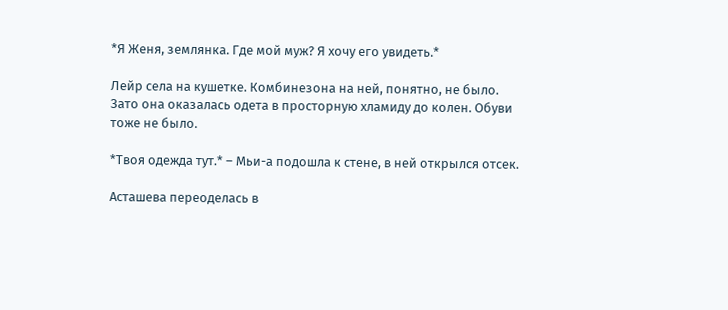*Я Женя, землянка. Где мой муж? Я хочу его увидеть.*

Лейр села на кушетке. Комбинезона на ней, понятно, не было. Зато она оказалась одета в просторную хламиду до колен. Обуви тоже не было.

*Твоя одежда тут.* – Мьи-а подошла к стене, в ней открылся отсек.

Асташева переоделась в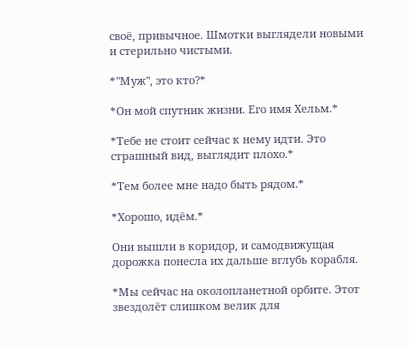своё, привычное. Шмотки выглядели новыми и стерильно чистыми.

*"Муж", это кто?*

*Он мой спутник жизни. Его имя Хельм.*

*Тебе не стоит сейчас к нему идти. Это страшный вид, выглядит плохо.*

*Тем более мне надо быть рядом.*

*Хорошо, идём.*

Они вышли в коридор, и самодвижущая дорожка понесла их дальше вглубь корабля.

*Мы сейчас на околопланетной орбите. Этот звездолёт слишком велик для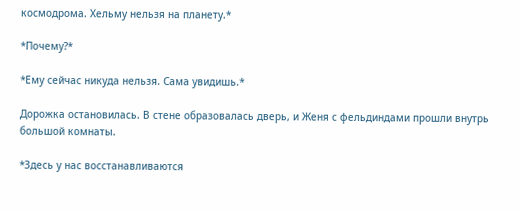космодрома. Хельму нельзя на планету.*

*Почему?*

*Ему сейчас никуда нельзя. Сама увидишь.*

Дорожка остановилась. В стене образовалась дверь, и Женя с фельдиндами прошли внутрь большой комнаты.

*Здесь у нас восстанавливаются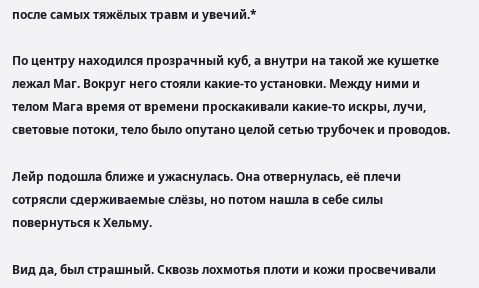после самых тяжёлых травм и увечий.*

По центру находился прозрачный куб, а внутри на такой же кушетке лежал Маг. Вокруг него стояли какие-то установки. Между ними и телом Мага время от времени проскакивали какие-то искры, лучи, световые потоки, тело было опутано целой сетью трубочек и проводов.

Лейр подошла ближе и ужаснулась. Она отвернулась, её плечи сотрясли сдерживаемые слёзы, но потом нашла в себе силы повернуться к Хельму.

Вид да, был страшный. Сквозь лохмотья плоти и кожи просвечивали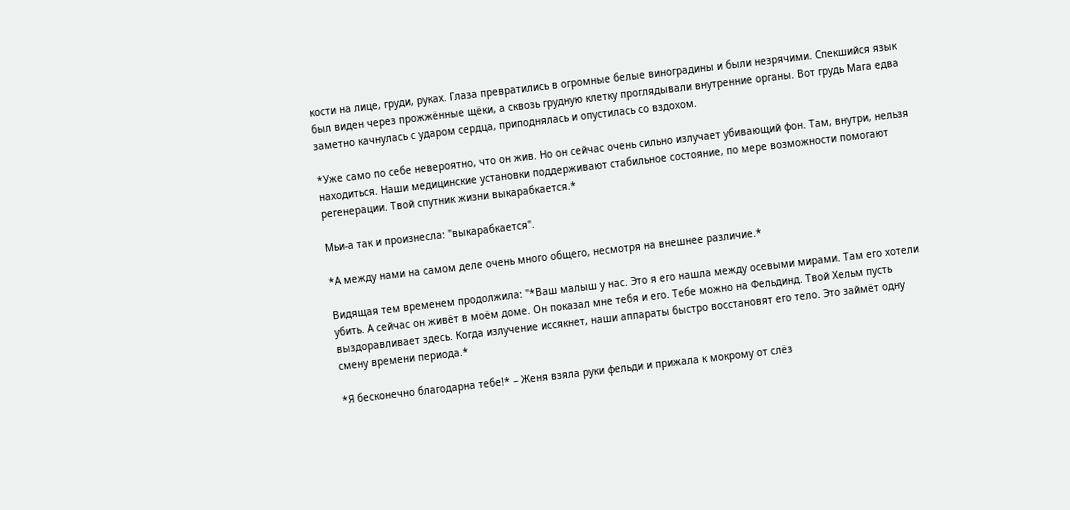кости на лице, груди, руках. Глаза превратились в огромные белые виноградины и были незрячими. Спекшийся язык был виден через прожжённые щёки, а сквозь грудную клетку проглядывали внутренние органы. Вот грудь Мага едва заметно качнулась с ударом сердца, приподнялась и опустилась со вздохом.

*Уже само по себе невероятно, что он жив. Но он сейчас очень сильно излучает убивающий фон. Там, внутри, нельзя находиться. Наши медицинские установки поддерживают стабильное состояние, по мере возможности помогают регенерации. Твой спутник жизни выкарабкается.*

Мьи-а так и произнесла: "выкарабкается".

*А между нами на самом деле очень много общего, несмотря на внешнее различие.*

Видящая тем временем продолжила: "*Ваш малыш у нас. Это я его нашла между осевыми мирами. Там его хотели убить. А сейчас он живёт в моём доме. Он показал мне тебя и его. Тебе можно на Фельдинд. Твой Хельм пусть выздоравливает здесь. Когда излучение иссякнет, наши аппараты быстро восстановят его тело. Это займёт одну смену времени периода.*

*Я бесконечно благодарна тебе!* – Женя взяла руки фельди и прижала к мокрому от слёз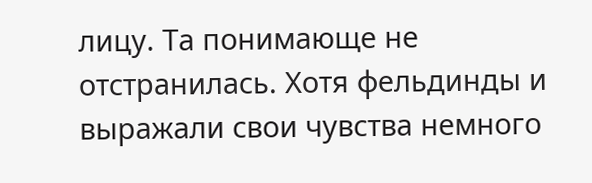лицу. Та понимающе не отстранилась. Хотя фельдинды и выражали свои чувства немного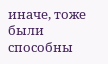иначе, тоже были способны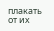плакать от их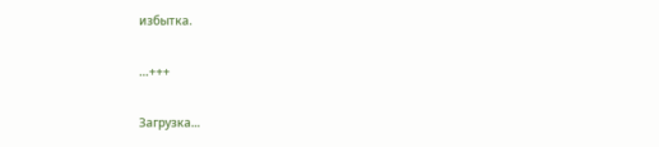избытка.

…+++

Загрузка...